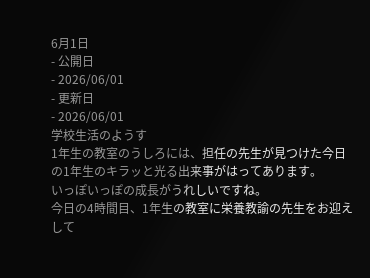6月1日
- 公開日
- 2026/06/01
- 更新日
- 2026/06/01
学校生活のようす
1年生の教室のうしろには、担任の先生が見つけた今日の1年生のキラッと光る出来事がはってあります。
いっぽいっぽの成長がうれしいですね。
今日の4時間目、1年生の教室に栄養教諭の先生をお迎えして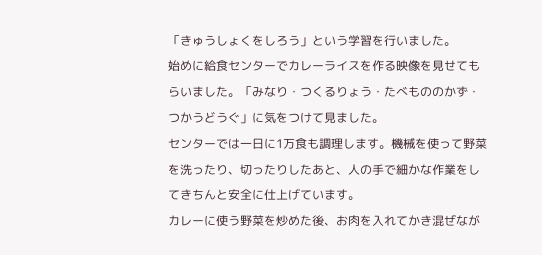「きゅうしょくをしろう」という学習を行いました。
始めに給食センターでカレーライスを作る映像を見せてもらいました。「みなり・つくるりょう・たべもののかず・つかうどうぐ」に気をつけて見ました。
センターでは一日に1万食も調理します。機械を使って野菜を洗ったり、切ったりしたあと、人の手で細かな作業をしてきちんと安全に仕上げています。
カレーに使う野菜を炒めた後、お肉を入れてかき混ぜなが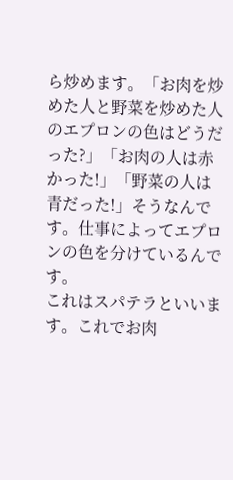ら炒めます。「お肉を炒めた人と野菜を炒めた人のエプロンの色はどうだった?」「お肉の人は赤かった!」「野菜の人は青だった!」そうなんです。仕事によってエプロンの色を分けているんです。
これはスパテラといいます。これでお肉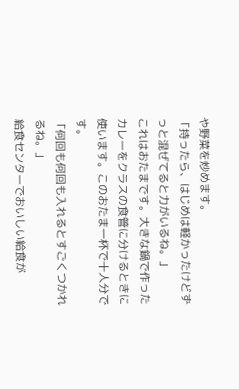や野菜を炒めます。
「持ったら、はじめは軽かったけどずっと混ぜてると力がいるね。」
これはおたまです。大きな鍋で作ったカレーをクラスの食管に分けるときに使います。このおたま一杯で十人分です。
「何回も何回も入れるとすごくつかれるね。」
給食センターでおいしい給食が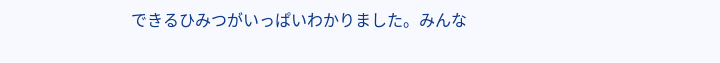できるひみつがいっぱいわかりました。みんな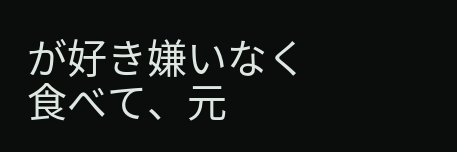が好き嫌いなく食べて、元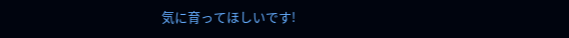気に育ってほしいです!